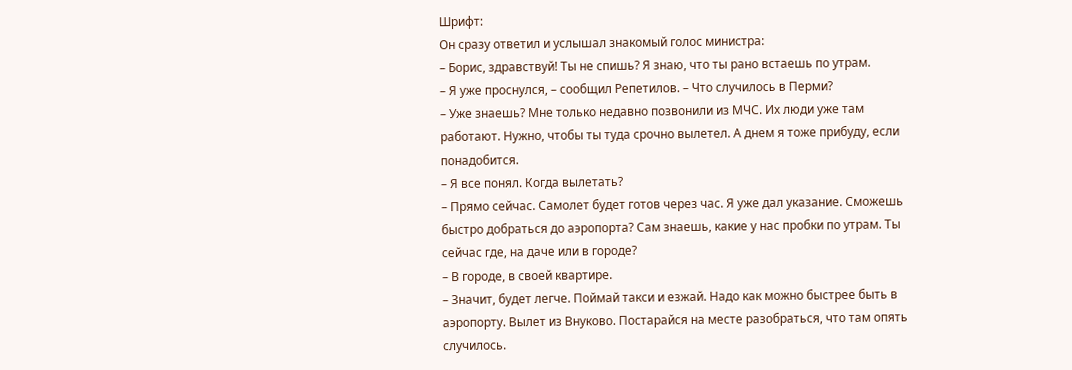Шрифт:
Он сразу ответил и услышал знакомый голос министра:
– Борис, здравствуй! Ты не спишь? Я знаю, что ты рано встаешь по утрам.
– Я уже проснулся, – сообщил Репетилов. – Что случилось в Перми?
– Уже знаешь? Мне только недавно позвонили из МЧС. Их люди уже там работают. Нужно, чтобы ты туда срочно вылетел. А днем я тоже прибуду, если понадобится.
– Я все понял. Когда вылетать?
– Прямо сейчас. Самолет будет готов через час. Я уже дал указание. Сможешь быстро добраться до аэропорта? Сам знаешь, какие у нас пробки по утрам. Ты сейчас где, на даче или в городе?
– В городе, в своей квартире.
– Значит, будет легче. Поймай такси и езжай. Надо как можно быстрее быть в аэропорту. Вылет из Внуково. Постарайся на месте разобраться, что там опять случилось.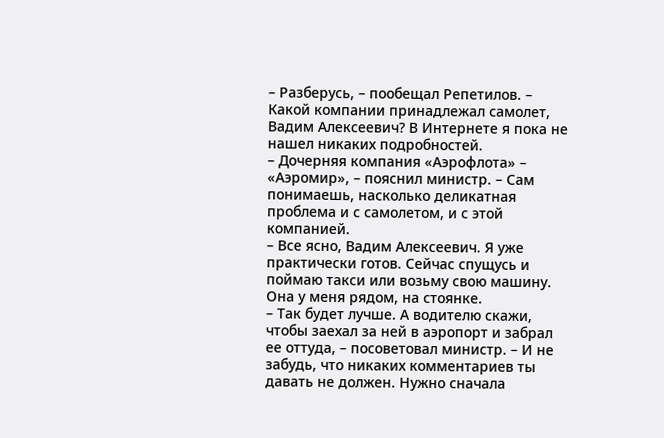– Разберусь, – пообещал Репетилов. – Какой компании принадлежал самолет, Вадим Алексеевич? В Интернете я пока не нашел никаких подробностей.
– Дочерняя компания «Аэрофлота» – «Аэромир», – пояснил министр. – Сам понимаешь, насколько деликатная проблема и с самолетом, и с этой компанией.
– Все ясно, Вадим Алексеевич. Я уже практически готов. Сейчас спущусь и поймаю такси или возьму свою машину. Она у меня рядом, на стоянке.
– Так будет лучше. А водителю скажи, чтобы заехал за ней в аэропорт и забрал ее оттуда, – посоветовал министр. – И не забудь, что никаких комментариев ты давать не должен. Нужно сначала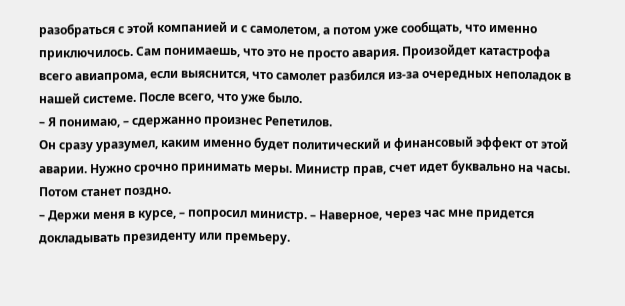разобраться с этой компанией и с самолетом, а потом уже сообщать, что именно приключилось. Сам понимаешь, что это не просто авария. Произойдет катастрофа всего авиапрома, если выяснится, что самолет разбился из-за очередных неполадок в нашей системе. После всего, что уже было.
– Я понимаю, – сдержанно произнес Репетилов.
Он сразу уразумел, каким именно будет политический и финансовый эффект от этой аварии. Нужно срочно принимать меры. Министр прав, счет идет буквально на часы. Потом станет поздно.
– Держи меня в курсе, – попросил министр. – Наверное, через час мне придется докладывать президенту или премьеру.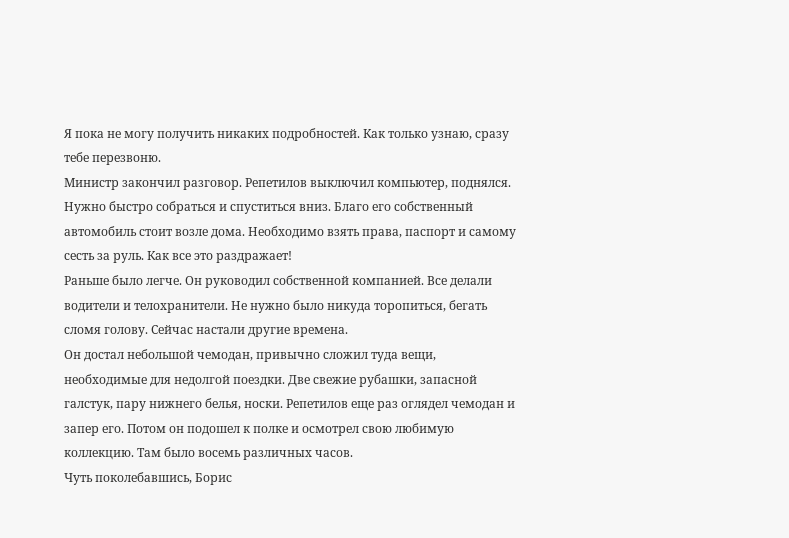Я пока не могу получить никаких подробностей. Как только узнаю, сразу тебе перезвоню.
Министр закончил разговор. Репетилов выключил компьютер, поднялся. Нужно быстро собраться и спуститься вниз. Благо его собственный автомобиль стоит возле дома. Необходимо взять права, паспорт и самому сесть за руль. Как все это раздражает!
Раньше было легче. Он руководил собственной компанией. Все делали водители и телохранители. Не нужно было никуда торопиться, бегать сломя голову. Сейчас настали другие времена.
Он достал небольшой чемодан, привычно сложил туда вещи, необходимые для недолгой поездки. Две свежие рубашки, запасной галстук, пару нижнего белья, носки. Репетилов еще раз оглядел чемодан и запер его. Потом он подошел к полке и осмотрел свою любимую коллекцию. Там было восемь различных часов.
Чуть поколебавшись, Борис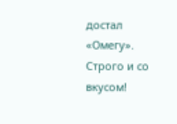достал «Омегу». Строго и со вкусом!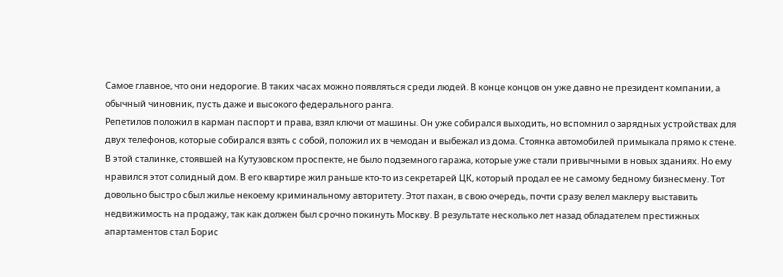Самое главное, что они недорогие. В таких часах можно появляться среди людей. В конце концов он уже давно не президент компании, а обычный чиновник, пусть даже и высокого федерального ранга.
Репетилов положил в карман паспорт и права, взял ключи от машины. Он уже собирался выходить, но вспомнил о зарядных устройствах для двух телефонов, которые собирался взять с собой, положил их в чемодан и выбежал из дома. Стоянка автомобилей примыкала прямо к стене.
В этой сталинке, стоявшей на Кутузовском проспекте, не было подземного гаража, которые уже стали привычными в новых зданиях. Но ему нравился этот солидный дом. В его квартире жил раньше кто-то из секретарей ЦК, который продал ее не самому бедному бизнесмену. Тот довольно быстро сбыл жилье некоему криминальному авторитету. Этот пахан, в свою очередь, почти сразу велел маклеру выставить недвижимость на продажу, так как должен был срочно покинуть Москву. В результате несколько лет назад обладателем престижных апартаментов стал Борис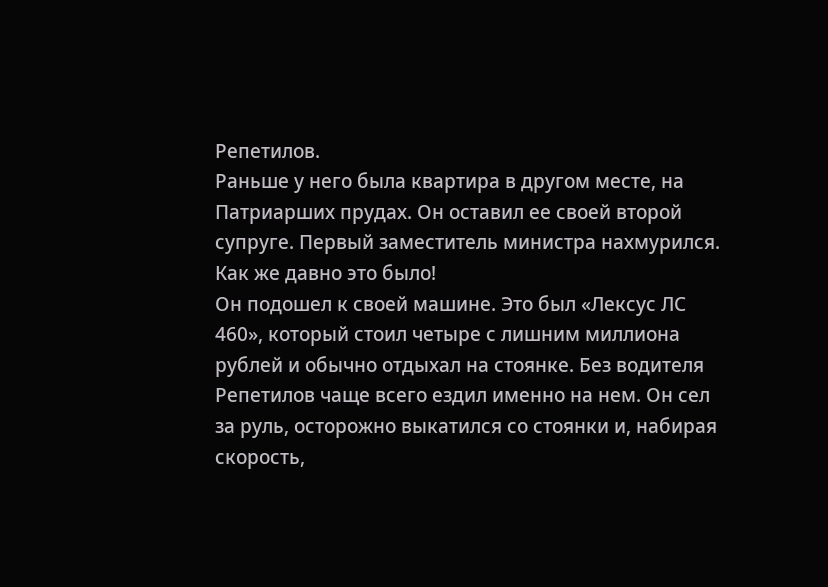Репетилов.
Раньше у него была квартира в другом месте, на Патриарших прудах. Он оставил ее своей второй супруге. Первый заместитель министра нахмурился. Как же давно это было!
Он подошел к своей машине. Это был «Лексус ЛС 460», который стоил четыре с лишним миллиона рублей и обычно отдыхал на стоянке. Без водителя Репетилов чаще всего ездил именно на нем. Он сел за руль, осторожно выкатился со стоянки и, набирая скорость,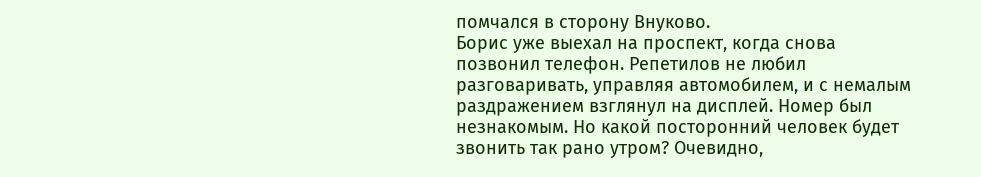помчался в сторону Внуково.
Борис уже выехал на проспект, когда снова позвонил телефон. Репетилов не любил разговаривать, управляя автомобилем, и с немалым раздражением взглянул на дисплей. Номер был незнакомым. Но какой посторонний человек будет звонить так рано утром? Очевидно,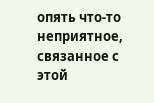опять что-то неприятное, связанное с этой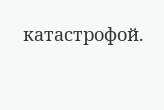катастрофой.